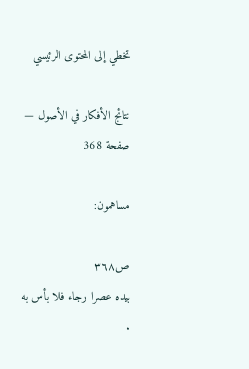تخطي إلى المحتوى الرئيسي

نتائج الأفكار في الأصول — صفحة 368

مساهمون:

ص٣٦٨
بيده عصرا رجاء فلا بأس به .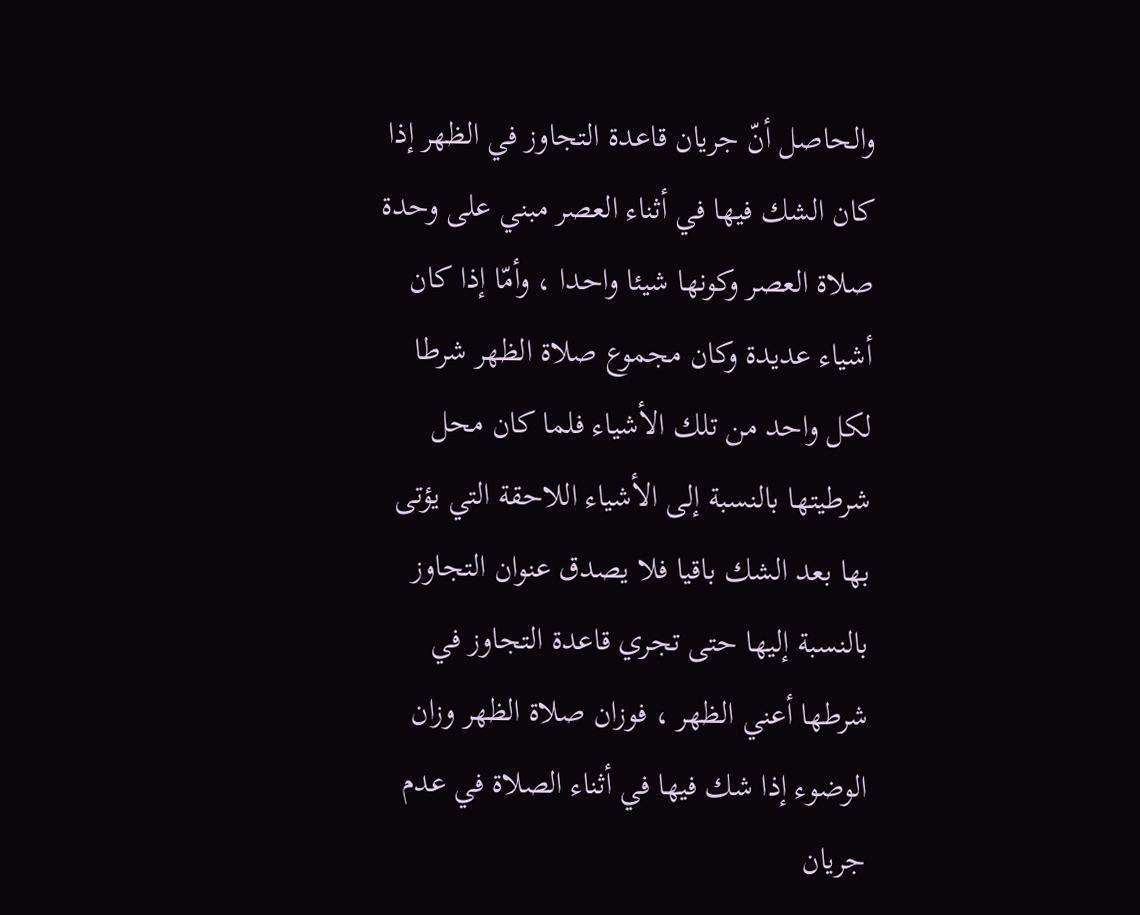والحاصل أنّ جريان قاعدة التجاوز في الظهر إذا كان الشك فيها في أثناء العصر مبني على وحدة صلاة العصر وكونها شيئا واحدا ، وأمّا إذا كان أشياء عديدة وكان مجموع صلاة الظهر شرطا لكل واحد من تلك الأشياء فلما كان محل شرطيتها بالنسبة إلى الأشياء اللاحقة التي يؤتى بها بعد الشك باقيا فلا يصدق عنوان التجاوز بالنسبة إليها حتى تجري قاعدة التجاوز في شرطها أعني الظهر ، فوزان صلاة الظهر وزان الوضوء إذا شك فيها في أثناء الصلاة في عدم جريان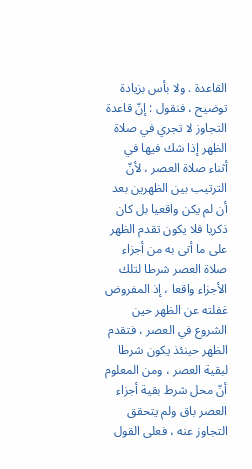القاعدة . ولا بأس بزيادة توضيح ، فنقول : إنّ قاعدة التجاوز لا تجري في صلاة الظهر إذا شك فيها في أثناء صلاة العصر ، لأنّ الترتيب بين الظهرين بعد أن لم يكن واقعيا بل كان ذكريا فلا يكون تقدم الظهر على ما أتى به من أجزاء صلاة العصر شرطا لتلك الأجزاء واقعا ، إذ المفروض غفلته عن الظهر حين الشروع في العصر ، فتقدم الظهر حينئذ يكون شرطا لبقية العصر ، ومن المعلوم أنّ محل شرط بقية أجزاء العصر باق ولم يتحقق التجاوز عنه ، فعلى القول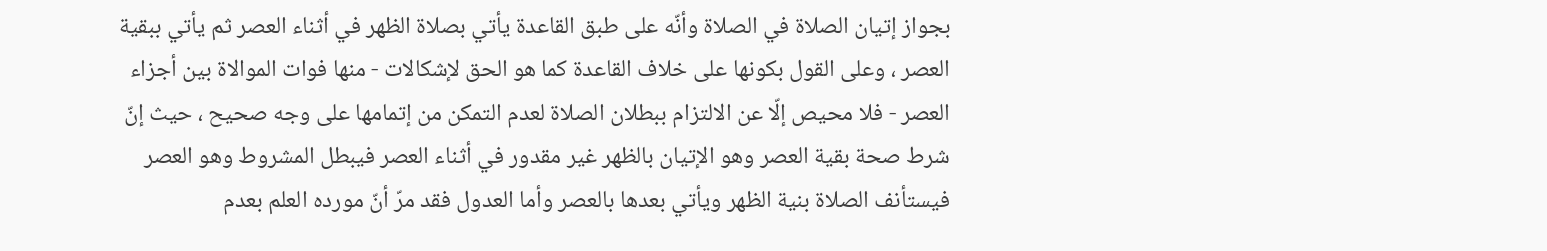بجواز إتيان الصلاة في الصلاة وأنّه على طبق القاعدة يأتي بصلاة الظهر في أثناء العصر ثم يأتي ببقية العصر ، وعلى القول بكونها على خلاف القاعدة كما هو الحق لإشكالات - منها فوات الموالاة بين أجزاء العصر - فلا محيص إلّا عن الالتزام ببطلان الصلاة لعدم التمكن من إتمامها على وجه صحيح ، حيث إنّ شرط صحة بقية العصر وهو الإتيان بالظهر غير مقدور في أثناء العصر فيبطل المشروط وهو العصر فيستأنف الصلاة بنية الظهر ويأتي بعدها بالعصر وأما العدول فقد مرّ أنّ مورده العلم بعدم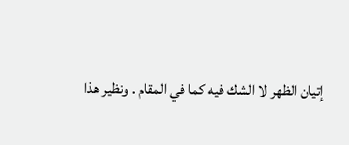إتيان الظهر لا الشك فيه كما في المقام . ونظير هذا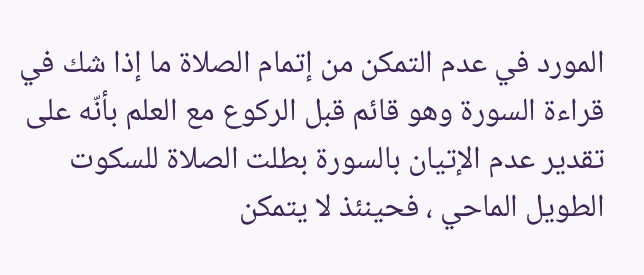المورد في عدم التمكن من إتمام الصلاة ما إذا شك في قراءة السورة وهو قائم قبل الركوع مع العلم بأنّه على تقدير عدم الإتيان بالسورة بطلت الصلاة للسكوت الطويل الماحي ، فحينئذ لا يتمكن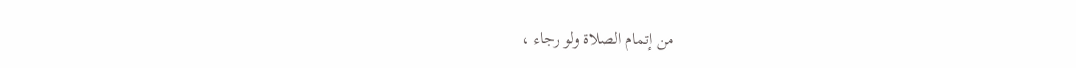من إتمام الصلاة ولو رجاء ،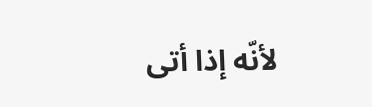لأنّه إذا أتى